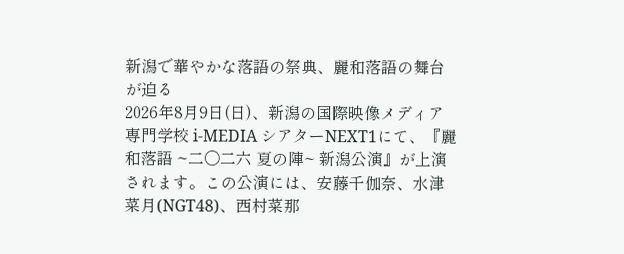新潟で華やかな落語の祭典、麗和落語の舞台が迫る
2026年8月9日(日)、新潟の国際映像メディア専門学校 i-MEDIA シアターNEXT1にて、『麗和落語 ~二〇二六 夏の陣~ 新潟公演』が上演されます。この公演には、安藤千伽奈、水津菜月(NGT48)、西村菜那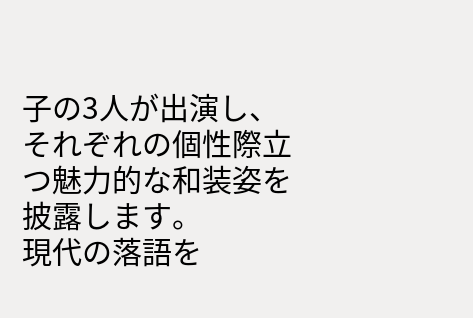子の3人が出演し、それぞれの個性際立つ魅力的な和装姿を披露します。
現代の落語を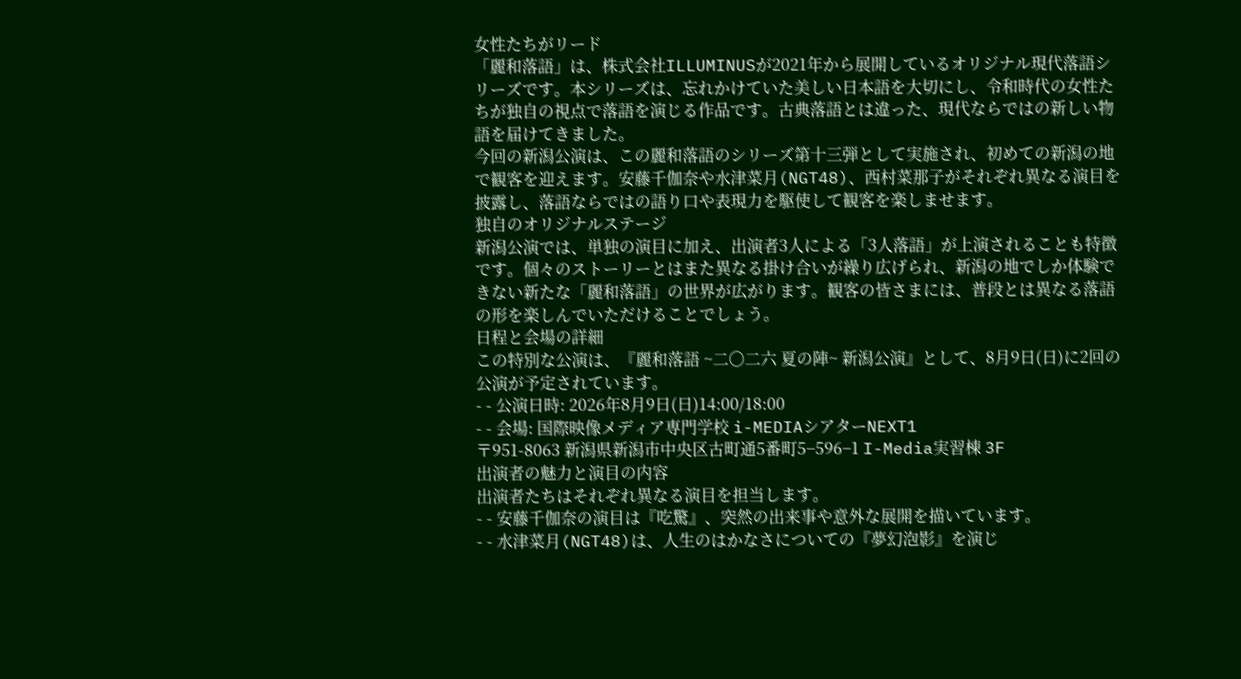女性たちがリード
「麗和落語」は、株式会社ILLUMINUSが2021年から展開しているオリジナル現代落語シリーズです。本シリーズは、忘れかけていた美しい日本語を大切にし、令和時代の女性たちが独自の視点で落語を演じる作品です。古典落語とは違った、現代ならではの新しい物語を届けてきました。
今回の新潟公演は、この麗和落語のシリーズ第十三弾として実施され、初めての新潟の地で観客を迎えます。安藤千伽奈や水津菜月(NGT48)、西村菜那子がそれぞれ異なる演目を披露し、落語ならではの語り口や表現力を駆使して観客を楽しませます。
独自のオリジナルステージ
新潟公演では、単独の演目に加え、出演者3人による「3人落語」が上演されることも特徴です。個々のストーリーとはまた異なる掛け合いが繰り広げられ、新潟の地でしか体験できない新たな「麗和落語」の世界が広がります。観客の皆さまには、普段とは異なる落語の形を楽しんでいただけることでしょう。
日程と会場の詳細
この特別な公演は、『麗和落語 ~二〇二六 夏の陣~ 新潟公演』として、8月9日(日)に2回の公演が予定されています。
- - 公演日時: 2026年8月9日(日)14:00/18:00
- - 会場: 国際映像メディア専門学校 i-MEDIAシアターNEXT1
〒951-8063 新潟県新潟市中央区古町通5番町5−596−1 I-Media実習棟 3F
出演者の魅力と演目の内容
出演者たちはそれぞれ異なる演目を担当します。
- - 安藤千伽奈の演目は『吃驚』、突然の出来事や意外な展開を描いています。
- - 水津菜月(NGT48)は、人生のはかなさについての『夢幻泡影』を演じ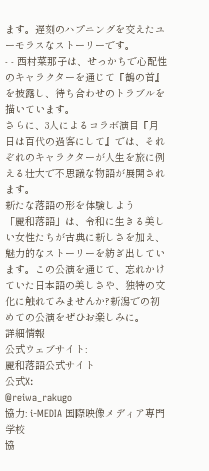ます。遅刻のハプニングを交えたユーモラスなストーリーです。
- - 西村菜那子は、せっかちで心配性のキャラクターを通じて『鶴の首』を披露し、待ち合わせのトラブルを描いています。
さらに、3人によるコラボ演目『月日は百代の過客にして』では、それぞれのキャラクターが人生を旅に例える壮大で不思議な物語が展開されます。
新たな落語の形を体験しよう
「麗和落語」は、令和に生きる美しい女性たちが古典に新しさを加え、魅力的なストーリーを紡ぎ出しています。この公演を通じて、忘れかけていた日本語の美しさや、独特の文化に触れてみませんか?新潟での初めての公演をぜひお楽しみに。
詳細情報
公式ウェブサイト:
麗和落語公式サイト
公式X:
@reiwa_rakugo
協力: i-MEDIA 国際映像メディア専門学校
協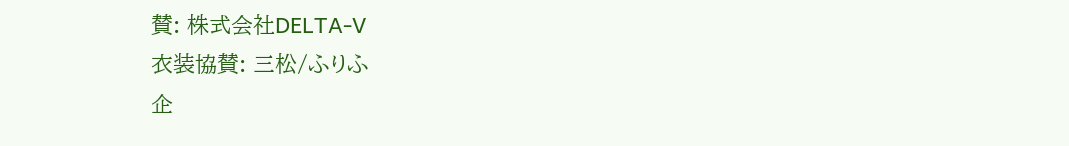賛: 株式会社DELTA-V
衣装協賛: 三松/ふりふ
企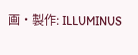画・製作: ILLUMINUS